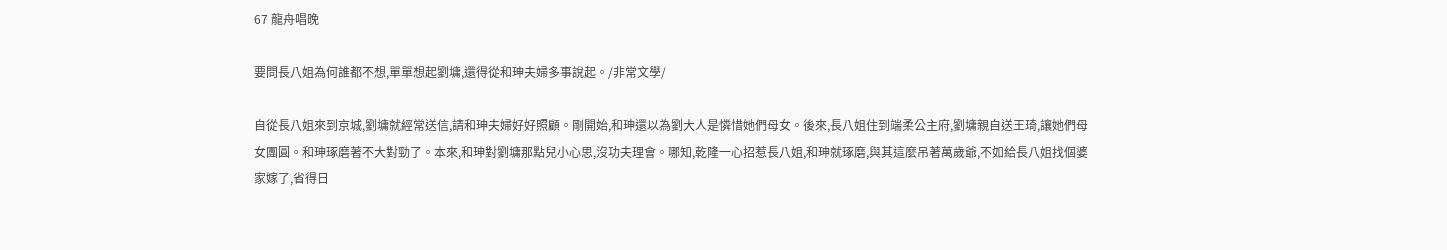67 龍舟唱晚

要問長八姐為何誰都不想,單單想起劉墉,還得從和珅夫婦多事說起。/非常文學/

自從長八姐來到京城,劉墉就經常送信,請和珅夫婦好好照顧。剛開始,和珅還以為劉大人是憐惜她們母女。後來,長八姐住到端柔公主府,劉墉親自送王琦,讓她們母女團圓。和珅琢磨著不大對勁了。本來,和珅對劉墉那點兒小心思,沒功夫理會。哪知,乾隆一心招惹長八姐,和珅就琢磨,與其這麼吊著萬歲爺,不如給長八姐找個婆家嫁了,省得日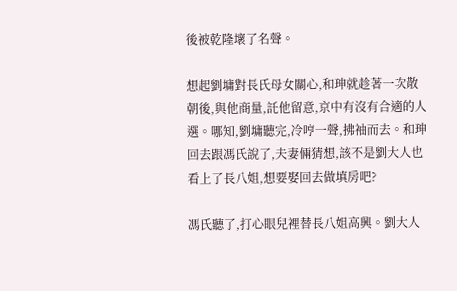後被乾隆壞了名聲。

想起劉墉對長氏母女關心,和珅就趁著一次散朝後,與他商量,託他留意,京中有沒有合適的人選。哪知,劉墉聽完,冷哼一聲,拂袖而去。和珅回去跟馮氏說了,夫妻倆猜想,該不是劉大人也看上了長八姐,想要娶回去做填房吧?

馮氏聽了,打心眼兒裡替長八姐高興。劉大人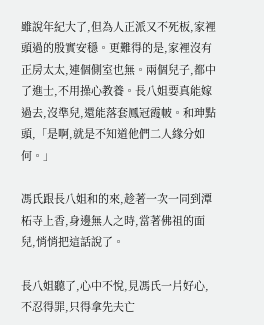雖說年紀大了,但為人正派又不死板,家裡頭過的殷實安穩。更難得的是,家裡沒有正房太太,連個側室也無。兩個兒子,都中了進士,不用操心教養。長八姐要真能嫁過去,沒準兒,還能落套鳳冠霞帔。和珅點頭,「是啊,就是不知道他們二人緣分如何。」

馮氏跟長八姐和的來,趁著一次一同到潭柘寺上香,身邊無人之時,當著佛祖的面兒,悄悄把這話說了。

長八姐聽了,心中不悅,見馮氏一片好心,不忍得罪,只得拿先夫亡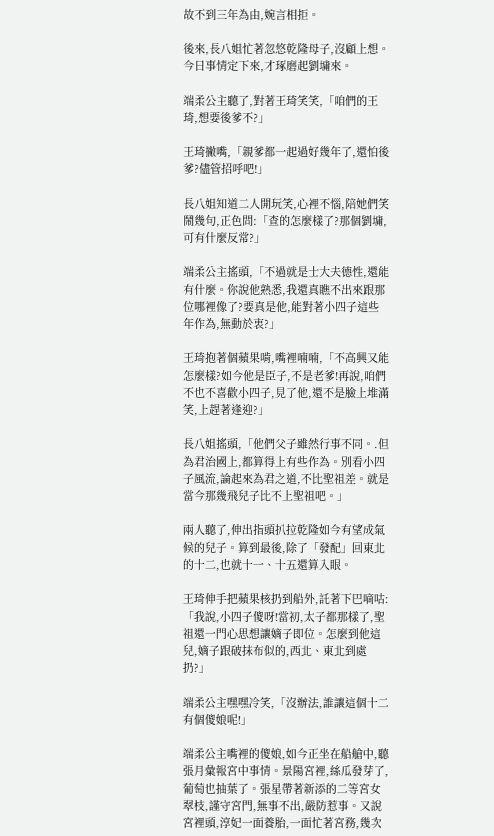故不到三年為由,婉言相拒。

後來,長八姐忙著忽悠乾隆母子,沒顧上想。今日事情定下來,才琢磨起劉墉來。

端柔公主聽了,對著王琦笑笑,「咱們的王琦,想要後爹不?」

王琦撇嘴,「親爹都一起過好幾年了,還怕後爹?儘管招呼吧!」

長八姐知道二人開玩笑,心裡不惱,陪她們笑鬧幾句,正色問:「查的怎麼樣了?那個劉墉,可有什麼反常?」

端柔公主搖頭,「不過就是士大夫德性,還能有什麼。你說他熟悉,我還真瞧不出來跟那位哪裡像了?要真是他,能對著小四子這些年作為,無動於衷?」

王琦抱著個蘋果啃,嘴裡喃喃,「不高興又能怎麼樣?如今他是臣子,不是老爹!再說,咱們不也不喜歡小四子,見了他,還不是臉上堆滿笑,上趕著逢迎?」

長八姐搖頭,「他們父子雖然行事不同。.但為君治國上,都算得上有些作為。別看小四子風流,論起來為君之道,不比聖祖差。就是當今那幾飛兒子比不上聖祖吧。」

兩人聽了,伸出指頭扒拉乾隆如今有望成氣候的兒子。算到最後,除了「發配」回東北的十二,也就十一、十五還算入眼。

王琦伸手把蘋果核扔到船外,託著下巴嘀咕:「我說,小四子傻呀!當初,太子都那樣了,聖祖還一門心思想讓嫡子即位。怎麼到他這兒,嫡子跟破抹布似的,西北、東北到處扔?」

端柔公主嘿嘿冷笑,「沒辦法,誰讓這個十二有個傻娘呢!」

端柔公主嘴裡的傻娘,如今正坐在船艙中,聽張月彙報宮中事情。景陽宮裡,絲瓜發芽了,葡萄也抽葉了。張星帶著新添的二等宮女翠枝,謹守宮門,無事不出,嚴防惹事。又說宮裡頭,淳妃一面養胎,一面忙著宮務,幾次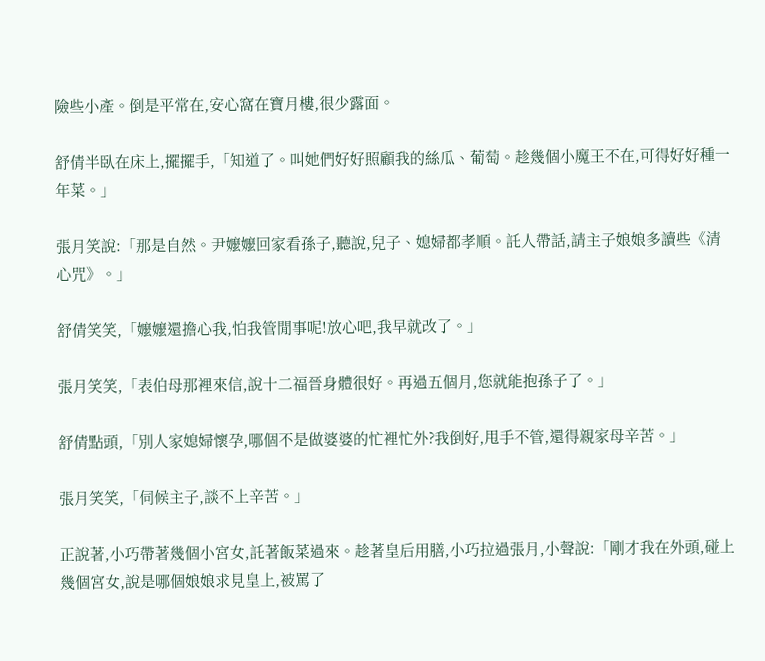險些小產。倒是平常在,安心窩在寶月樓,很少露面。

舒倩半臥在床上,擺擺手,「知道了。叫她們好好照顧我的絲瓜、葡萄。趁幾個小魔王不在,可得好好種一年菜。」

張月笑說:「那是自然。尹嬤嬤回家看孫子,聽說,兒子、媳婦都孝順。託人帶話,請主子娘娘多讀些《清心咒》。」

舒倩笑笑,「嬤嬤還擔心我,怕我管閒事呢!放心吧,我早就改了。」

張月笑笑,「表伯母那裡來信,說十二福晉身體很好。再過五個月,您就能抱孫子了。」

舒倩點頭,「別人家媳婦懷孕,哪個不是做婆婆的忙裡忙外?我倒好,甩手不管,還得親家母辛苦。」

張月笑笑,「伺候主子,談不上辛苦。」

正說著,小巧帶著幾個小宮女,託著飯菜過來。趁著皇后用膳,小巧拉過張月,小聲說:「剛才我在外頭,碰上幾個宮女,說是哪個娘娘求見皇上,被罵了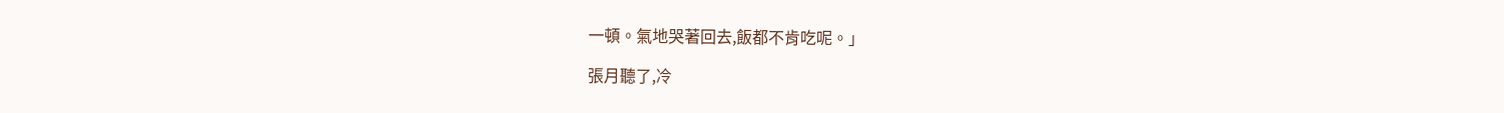一頓。氣地哭著回去,飯都不肯吃呢。」

張月聽了,冷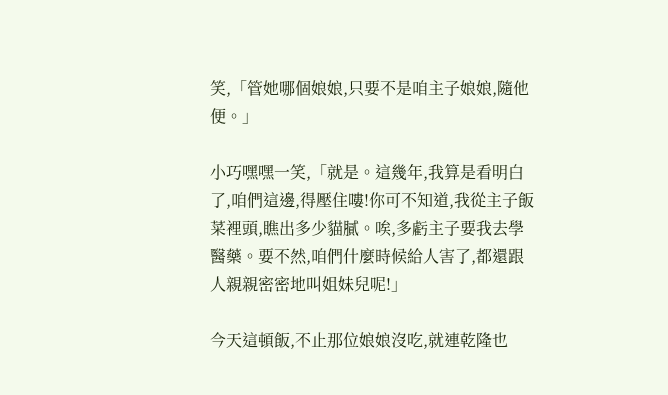笑,「管她哪個娘娘,只要不是咱主子娘娘,隨他便。」

小巧嘿嘿一笑,「就是。這幾年,我算是看明白了,咱們這邊,得壓住嘍!你可不知道,我從主子飯菜裡頭,瞧出多少貓膩。唉,多虧主子要我去學醫藥。要不然,咱們什麼時候給人害了,都還跟人親親密密地叫姐妹兒呢!」

今天這頓飯,不止那位娘娘沒吃,就連乾隆也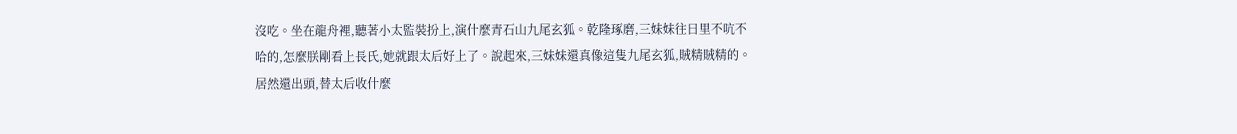沒吃。坐在龍舟裡,聽著小太監裝扮上,演什麼青石山九尾玄狐。乾隆琢磨,三妹妹往日里不吭不哈的,怎麼朕剛看上長氏,她就跟太后好上了。說起來,三妹妹還真像這隻九尾玄狐,賊精賊精的。居然還出頭,替太后收什麼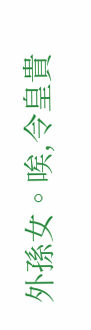外孫女。唉,令皇貴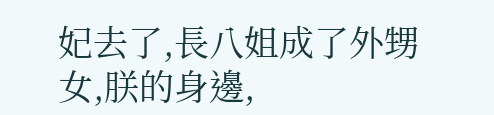妃去了,長八姐成了外甥女,朕的身邊,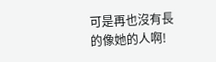可是再也沒有長的像她的人啊!